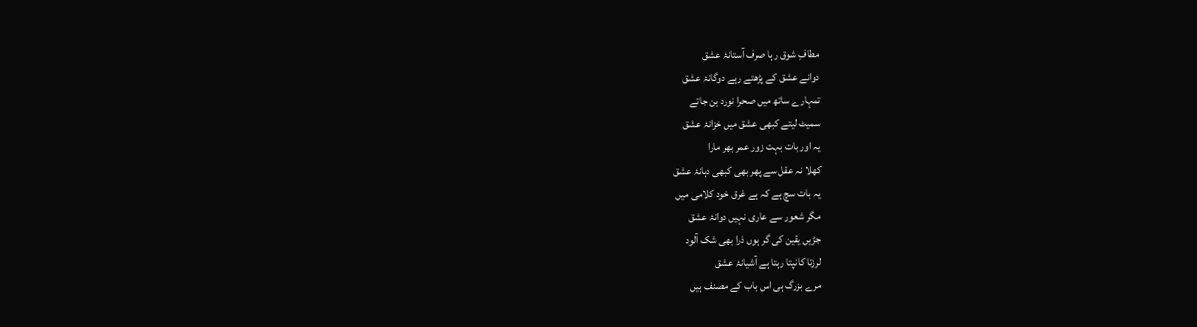مطافِ شوق رہا صرف آستانۂ عشق
دوانے عشق کے پڑھتے رہے دوگانۂ عشق
تمہارے ساتھ میں صحرا نورد بن جاتے
سمیٹ لیتے کبھی عشق میں خزانۂ عشق
یہ اور بات بہت زور عمر بھر مارا
کھلا نہ عقل سے پھر بھی کبھی دہانۂ عشق
یہ بات سچ ہے کہ ہے غرق خود کلامی میں
مگر شعور سے عاری نہیں دوانۂ عشق
جڑیں یقین کی گر ہوں ذرا بھی شک آلود
لرزتا کانپتا رہتا ہے آشیانۂ عشق
مرے بزرگ ہی اس باب کے مصنف ہیں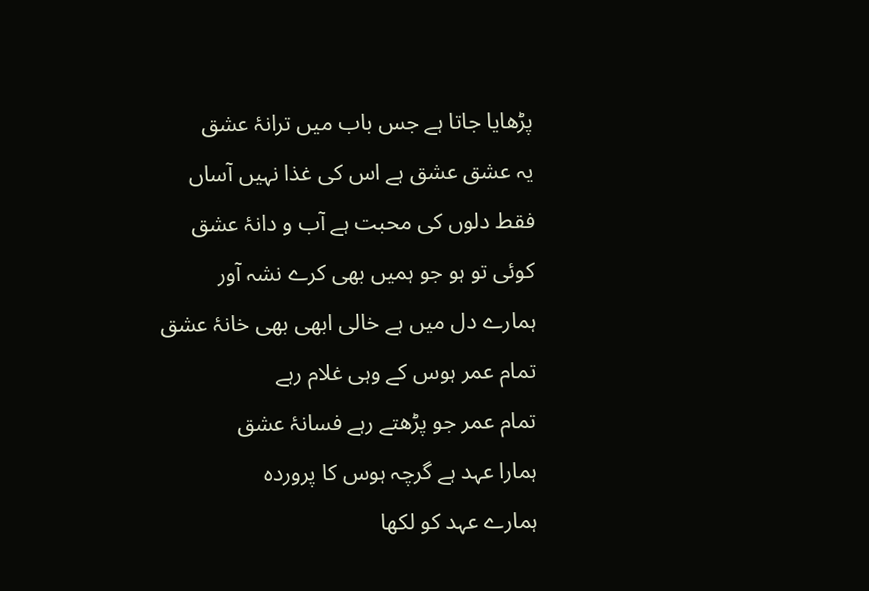پڑھایا جاتا ہے جس باب میں ترانۂ عشق
یہ عشق عشق ہے اس کی غذا نہیں آساں
فقط دلوں کی محبت ہے آب و دانۂ عشق
کوئی تو ہو جو ہمیں بھی کرے نشہ آور
ہمارے دل میں ہے خالی ابھی بھی خانۂ عشق
تمام عمر ہوس کے وہی غلام رہے
تمام عمر جو پڑھتے رہے فسانۂ عشق
ہمارا عہد ہے گرچہ ہوس کا پروردہ
ہمارے عہد کو لکھا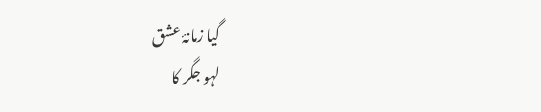گیا زمانۂ عشق
لہو جگر کا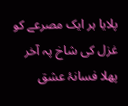پلایا ہر ایک مصرعے کو
غزل کی شاخ پہ آخر پھلا فسانۂ عشق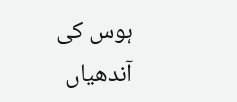ہوس کی آندھیاں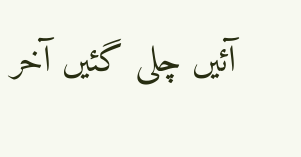آئیں چلی گئیں آخر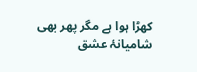کھڑا ہوا ہے مگر پھر بھی شامیانۂ عشق